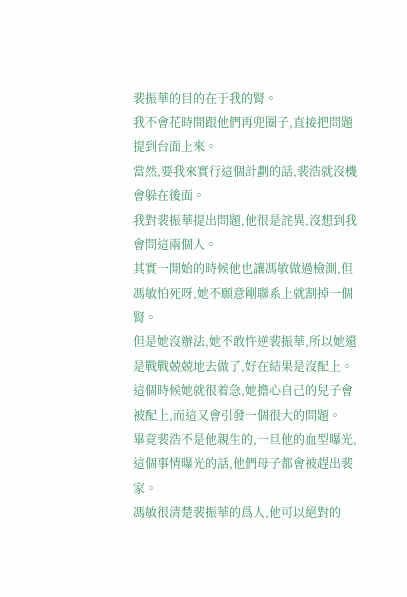裴振華的目的在于我的腎。
我不會花時間跟他們再兜圈子,直接把問題提到台面上來。
當然,要我來實行這個計劃的話,裴浩就沒機會躲在後面。
我對裴振華提出問題,他很是詫異,沒想到我會問這兩個人。
其實一開始的時候他也讓馮敏做過檢測,但馮敏怕死呀,她不願意剛聯系上就割掉一個腎。
但是她沒辦法,她不敢忤逆裴振華,所以她還是戰戰兢兢地去做了,好在結果是沒配上。
這個時候她就很着急,她擔心自己的兒子會被配上,而這又會引發一個很大的問題。
畢竟裴浩不是他親生的,一旦他的血型曝光,這個事情曝光的話,他們母子都會被趕出裴家。
馮敏很清楚裴振華的爲人,他可以絕對的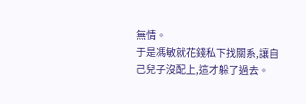無情。
于是馮敏就花錢私下找關系,讓自己兒子沒配上,這才躲了過去。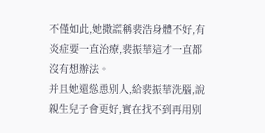不僅如此,她撒謊稱裴浩身體不好,有炎症要一直治療,裴振華這才一直都沒有想辦法。
并且她還慫恿别人,給裴振華洗腦,說親生兒子會更好,實在找不到再用别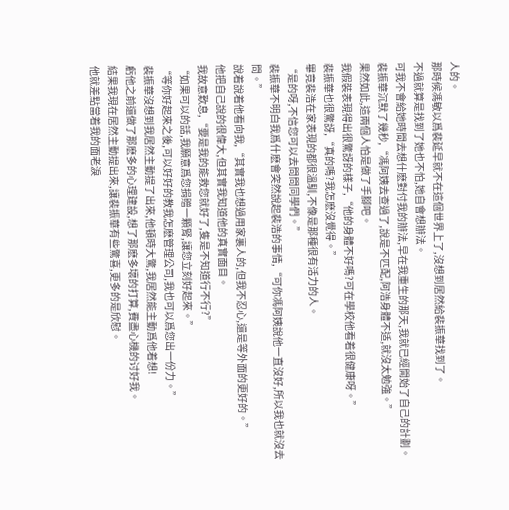人的。
那時候馮敏以爲裴延早就不在這個世界上了,沒想到居然給裴振華找到了。
不過就算是找到了她也不怕,她自會想辦法。
可我不會給她時間去想什麽對付我的辦法,早在我重生的那天,我就已經開始了自己的計劃。
裴振華沉默了幾秒,“馮阿姨去查過了,說是不匹配,阿浩身體不适,就沒太勉強。”
果然如此,這兩個人怕是做了手腳吧。
我假裝表現得出很驚訝的樣子,“他的身體不好嗎?可在學校他看着很健康呀。”
裴振華也很驚訝,“真的嗎?我怎麽沒覺得。”
畢竟裴浩在家表現的都很溫馴,不像是那種很有活力的人。
“是的呀,不信您可以去問問同學們。”
裴振華不明白我爲什麽會突然說起裴浩的事情,“可你馮阿姨說他一直沒好,所以我也就沒去問。”
說着說着他看向我,“其實我也想過用家裏人的,但我不忍心,還是等外面的更好的。”
他把自己說的很偉大,但其實我知道他的真實面目。
我故意歎息,“要是我的能救您就好了,隻是不知道行不行?”
“如果可以的話,我願意爲您捐贈一顆腎,讓您立刻好起來。”
“等你好起來之後,可以好好的教我怎麽管理公司,我也可以爲您出一份力。”
裴振華沒想到我居然主動提了出來,他頓時大驚,我居然能主動爲他着想!
虧他之前還做了那麽多的心理建設,想了那麽多壞的打算,費盡心機的讨好我。
結果我現在居然主動提出來,讓裴振華有些驚喜,更多的是欣慰。
他就差點當着我的面老淚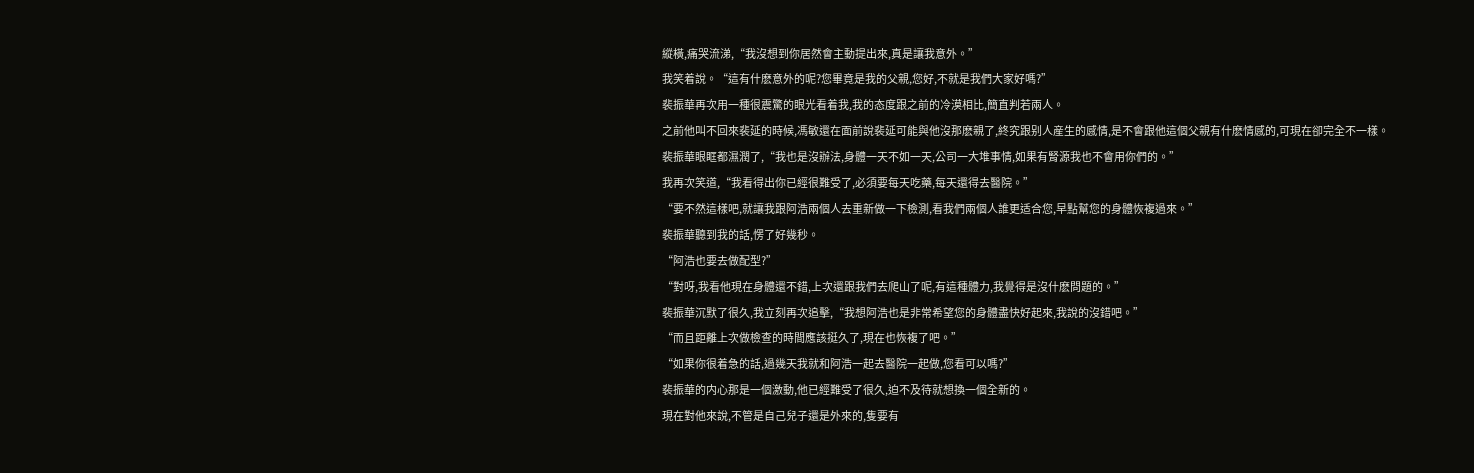縱橫,痛哭流涕,“我沒想到你居然會主動提出來,真是讓我意外。”
我笑着說。“這有什麽意外的呢?您畢竟是我的父親,您好,不就是我們大家好嗎?”
裴振華再次用一種很震驚的眼光看着我,我的态度跟之前的冷漠相比,簡直判若兩人。
之前他叫不回來裴延的時候,馮敏還在面前說裴延可能與他沒那麽親了,終究跟别人産生的感情,是不會跟他這個父親有什麽情感的,可現在卻完全不一樣。
裴振華眼眶都濕潤了,“我也是沒辦法,身體一天不如一天,公司一大堆事情,如果有腎源我也不會用你們的。”
我再次笑道,“我看得出你已經很難受了,必須要每天吃藥,每天還得去醫院。”
“要不然這樣吧,就讓我跟阿浩兩個人去重新做一下檢測,看我們兩個人誰更适合您,早點幫您的身體恢複過來。”
裴振華聽到我的話,愣了好幾秒。
“阿浩也要去做配型?”
“對呀,我看他現在身體還不錯,上次還跟我們去爬山了呢,有這種體力,我覺得是沒什麽問題的。”
裴振華沉默了很久,我立刻再次追擊,“我想阿浩也是非常希望您的身體盡快好起來,我說的沒錯吧。”
“而且距離上次做檢查的時間應該挺久了,現在也恢複了吧。”
“如果你很着急的話,過幾天我就和阿浩一起去醫院一起做,您看可以嗎?”
裴振華的内心那是一個激動,他已經難受了很久,迫不及待就想換一個全新的。
現在對他來說,不管是自己兒子還是外來的,隻要有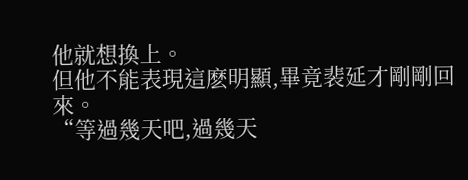他就想換上。
但他不能表現這麽明顯,畢竟裴延才剛剛回來。
“等過幾天吧,過幾天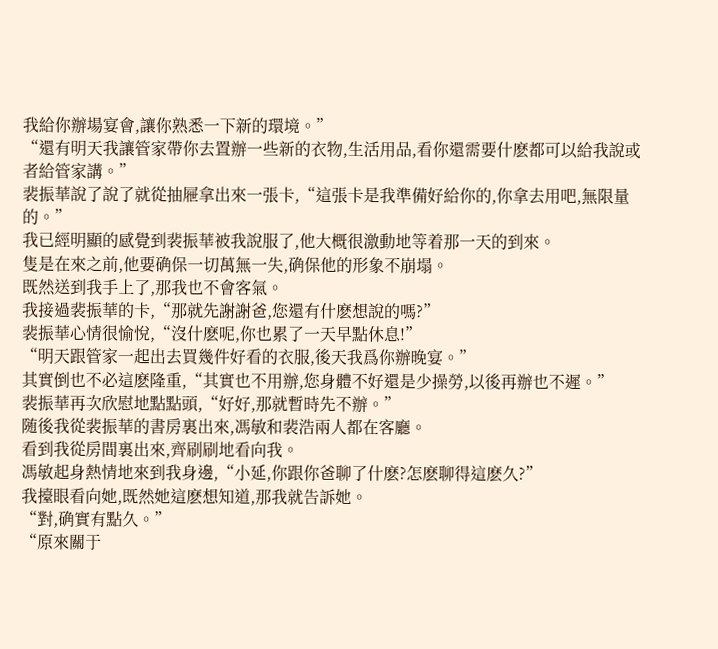我給你辦場宴會,讓你熟悉一下新的環境。”
“還有明天我讓管家帶你去置辦一些新的衣物,生活用品,看你還需要什麽都可以給我說或者給管家講。”
裴振華說了說了就從抽屜拿出來一張卡,“這張卡是我準備好給你的,你拿去用吧,無限量的。”
我已經明顯的感覺到裴振華被我說服了,他大概很激動地等着那一天的到來。
隻是在來之前,他要确保一切萬無一失,确保他的形象不崩塌。
既然送到我手上了,那我也不會客氣。
我接過裴振華的卡,“那就先謝謝爸,您還有什麽想說的嗎?”
裴振華心情很愉悅,“沒什麽呢,你也累了一天早點休息!”
“明天跟管家一起出去買幾件好看的衣服,後天我爲你辦晚宴。”
其實倒也不必這麽隆重,“其實也不用辦,您身體不好還是少操勞,以後再辦也不遲。”
裴振華再次欣慰地點點頭,“好好,那就暫時先不辦。”
随後我從裴振華的書房裏出來,馮敏和裴浩兩人都在客廳。
看到我從房間裏出來,齊刷刷地看向我。
馮敏起身熱情地來到我身邊,“小延,你跟你爸聊了什麽?怎麽聊得這麽久?”
我擡眼看向她,既然她這麽想知道,那我就告訴她。
“對,确實有點久。”
“原來關于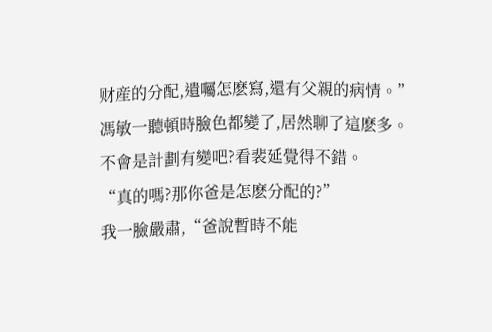财産的分配,遺囑怎麽寫,還有父親的病情。”
馮敏一聽頓時臉色都變了,居然聊了這麽多。
不會是計劃有變吧?看裴延覺得不錯。
“真的嗎?那你爸是怎麽分配的?”
我一臉嚴肅,“爸說暫時不能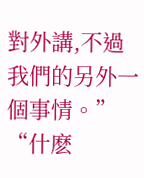對外講,不過我們的另外一個事情。”
“什麽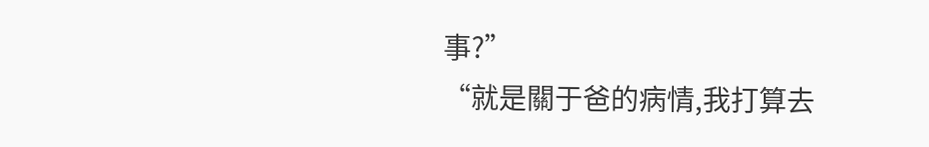事?”
“就是關于爸的病情,我打算去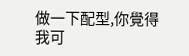做一下配型,你覺得我可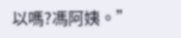以嗎?馮阿姨。”